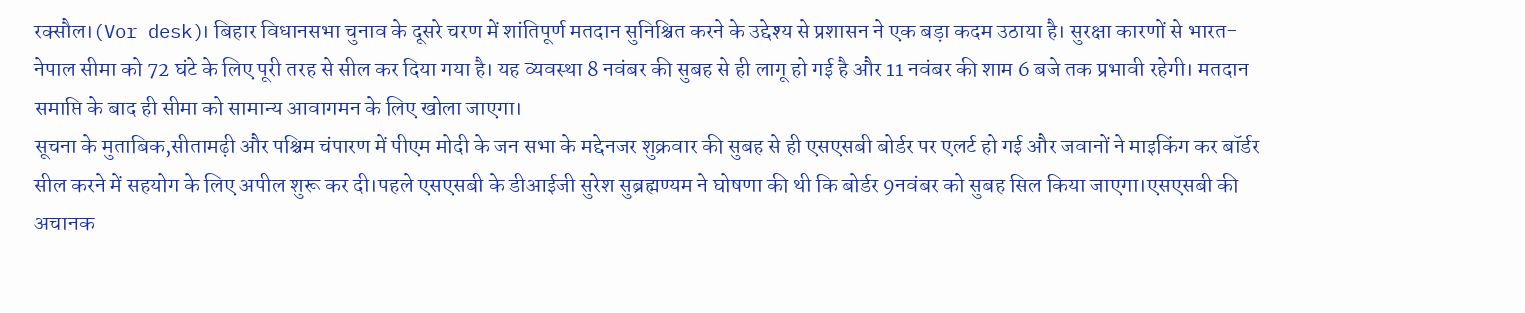रक्सौल।(Vor desk)। बिहार विधानसभा चुनाव के दूसरे चरण में शांतिपूर्ण मतदान सुनिश्चित करने के उद्देश्य से प्रशासन ने एक बड़ा कदम उठाया है। सुरक्षा कारणों से भारत-नेपाल सीमा को 72 घंटे के लिए पूरी तरह से सील कर दिया गया है। यह व्यवस्था 8 नवंबर की सुबह से ही लागू हो गई है और 11 नवंबर की शाम 6 बजे तक प्रभावी रहेगी। मतदान समाप्ति के बाद ही सीमा को सामान्य आवागमन के लिए खोला जाएगा।
सूचना के मुताबिक,सीतामढ़ी और पश्चिम चंपारण में पीएम मोदी के जन सभा के मद्देनजर शुक्रवार की सुबह से ही एसएसबी बोर्डर पर एलर्ट हो गई और जवानों ने माइकिंग कर बॉर्डर सील करने में सहयोग के लिए अपील शुरू कर दी।पहले एसएसबी के डीआईजी सुरेश सुब्रह्मण्यम ने घोषणा की थी कि बोर्डर 9नवंबर को सुबह सिल किया जाएगा।एसएसबी की अचानक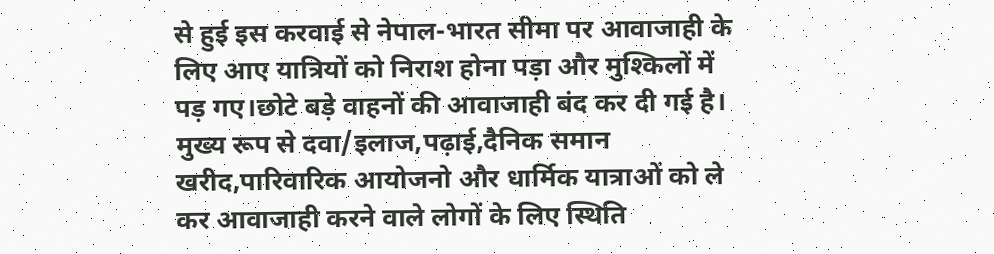से हुई इस करवाई से नेपाल-भारत सीमा पर आवाजाही के लिए आए यात्रियों को निराश होना पड़ा और मुश्किलों में पड़ गए।छोटे बड़े वाहनों की आवाजाही बंद कर दी गई है। मुख्य रूप से दवा/इलाज,पढ़ाई,दैनिक समान खरीद,पारिवारिक आयोजनो और धार्मिक यात्राओं को ले कर आवाजाही करने वाले लोगों के लिए स्थिति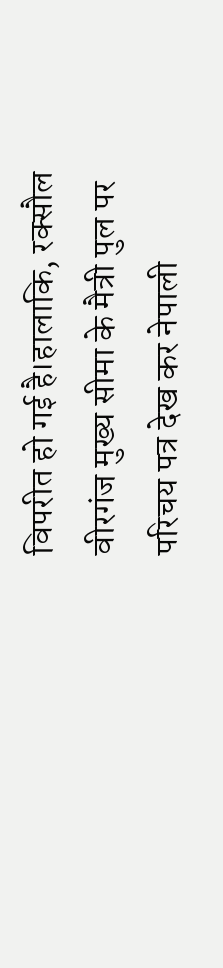विपरीत हो गई है।हालाकि, रक्सौल वीरगंज मुख्य सीमा के मैत्री पुल पर परिचय पत्र देख कर नेपाली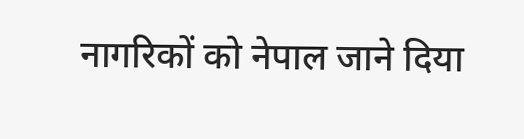नागरिकों को नेपाल जाने दिया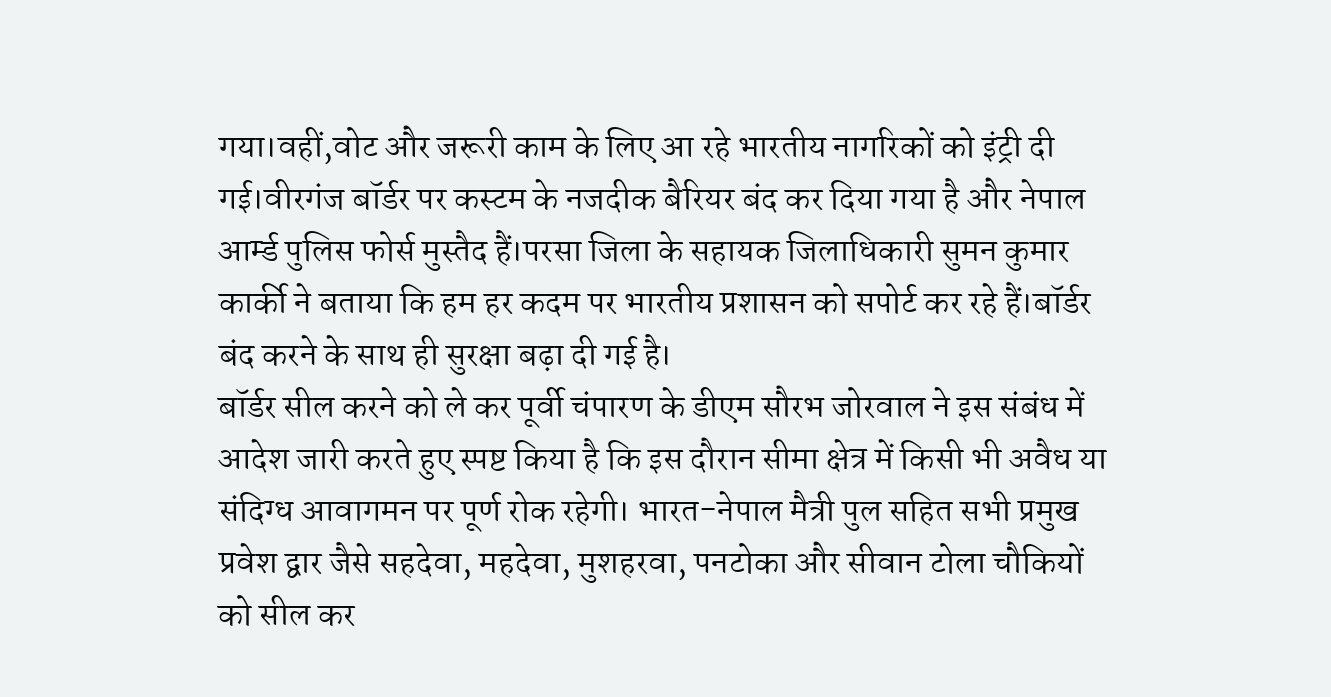गया।वहीं,वोट और जरूरी काम के लिए आ रहे भारतीय नागरिकों को इंट्री दी गई।वीरगंज बॉर्डर पर कस्टम के नजदीक बैरियर बंद कर दिया गया है और नेपाल आर्म्ड पुलिस फोर्स मुस्तैद हैं।परसा जिला के सहायक जिलाधिकारी सुमन कुमार कार्की ने बताया कि हम हर कदम पर भारतीय प्रशासन को सपोर्ट कर रहे हैं।बॉर्डर बंद करने के साथ ही सुरक्षा बढ़ा दी गई है।
बॉर्डर सील करने को ले कर पूर्वी चंपारण के डीएम सौरभ जोरवाल ने इस संबंध में आदेश जारी करते हुए स्पष्ट किया है कि इस दौरान सीमा क्षेत्र में किसी भी अवैध या संदिग्ध आवागमन पर पूर्ण रोक रहेगी। भारत-नेपाल मैत्री पुल सहित सभी प्रमुख प्रवेश द्वार जैसे सहदेवा, महदेवा, मुशहरवा, पनटोका और सीवान टोला चौकियों को सील कर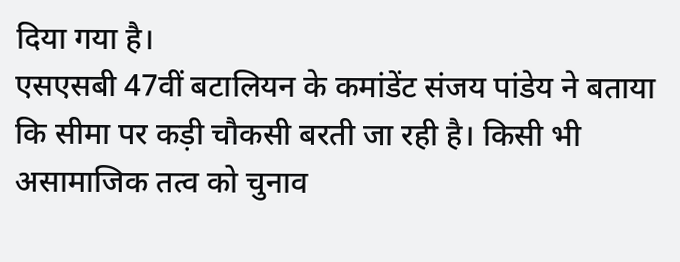दिया गया है।
एसएसबी 47वीं बटालियन के कमांडेंट संजय पांडेय ने बताया कि सीमा पर कड़ी चौकसी बरती जा रही है। किसी भी असामाजिक तत्व को चुनाव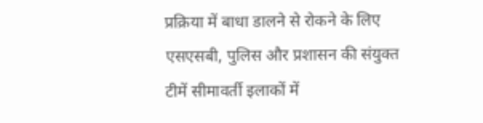प्रक्रिया में बाधा डालने से रोकने के लिए एसएसबी, पुलिस और प्रशासन की संयुक्त टीमें सीमावर्ती इलाकों में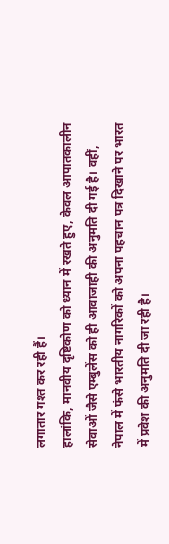लगातार गश्त कर रही हैं।
हालांकि, मानवीय दृष्टिकोण को ध्यान में रखते हुए, केवल आपातकालीन सेवाओं जैसे एम्बुलेंस को ही आवाजाही की अनुमति दी गई है। वहीं, नेपाल में फंसे भारतीय नागरिकों को अपना पहचान पत्र दिखाने पर भारत में प्रवेश की अनुमति दी जा रही है।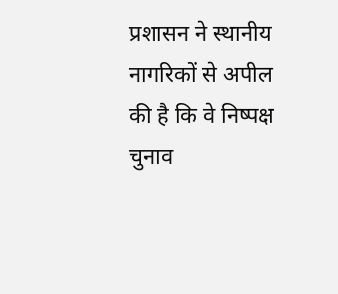प्रशासन ने स्थानीय नागरिकों से अपील की है कि वे निष्पक्ष चुनाव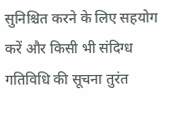सुनिश्चित करने के लिए सहयोग करें और किसी भी संदिग्ध गतिविधि की सूचना तुरंत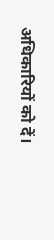अधिकारियों को दें।